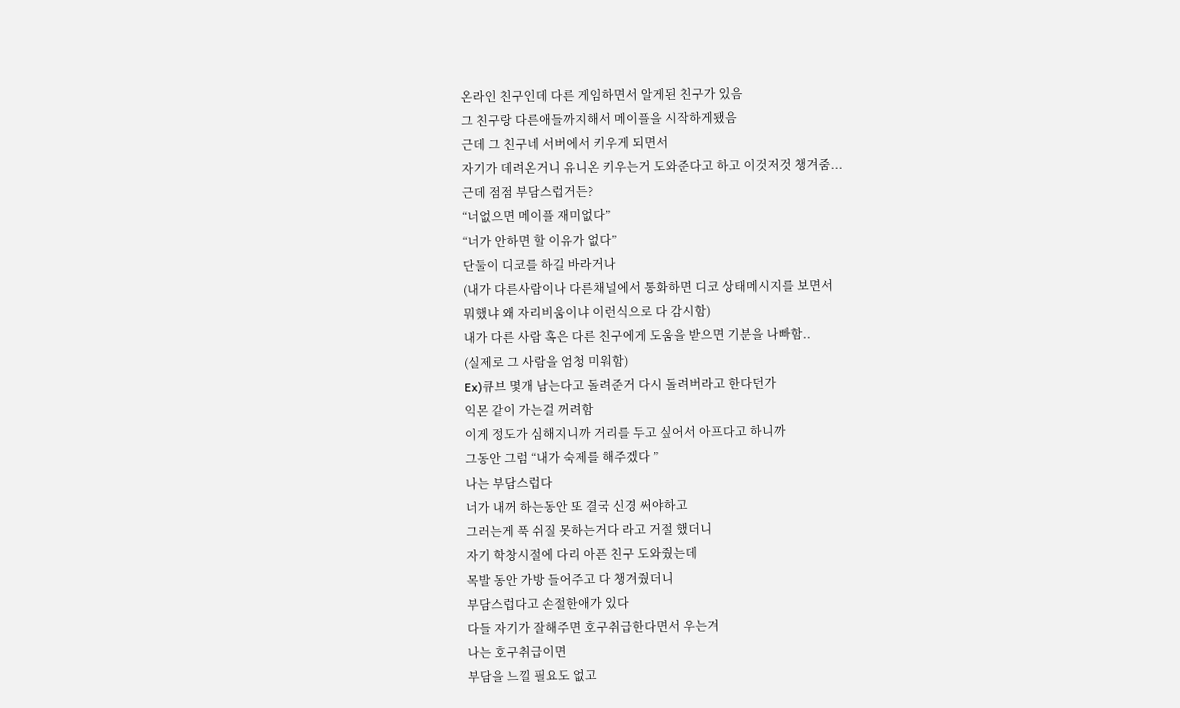온라인 친구인데 다른 게임하면서 알게된 친구가 있음
그 친구랑 다른애들까지해서 메이플을 시작하게됐음
근데 그 친구네 서버에서 키우게 되면서
자기가 데려온거니 유니온 키우는거 도와준다고 하고 이것저것 챙겨줌...
근데 점점 부담스럽거든?
“너없으면 메이플 재미없다”
“너가 안하면 할 이유가 없다”
단둘이 디코를 하길 바라거나
(내가 다른사람이나 다른채널에서 통화하면 디코 상태메시지를 보면서
뭐했냐 왜 자리비움이냐 이런식으로 다 감시함)
내가 다른 사람 혹은 다른 친구에게 도움을 받으면 기분을 나빠함..
(실제로 그 사람을 엄청 미워함)
Ex)큐브 몇개 남는다고 돌려준거 다시 돌려버라고 한다던가
익몬 같이 가는걸 꺼려함
이게 정도가 심해지니까 거리를 두고 싶어서 아프다고 하니까
그동안 그럼 “내가 숙제를 해주겠다 ”
나는 부담스럽다
너가 내꺼 하는동안 또 결국 신경 써야하고
그러는게 푹 쉬질 못하는거다 라고 거절 했더니
자기 학창시절에 다리 아픈 친구 도와줬는데
목발 동안 가방 들어주고 다 챙겨줬더니
부담스럽다고 손절한애가 있다
다들 자기가 잘해주면 호구취급한다면서 우는겨
나는 호구취급이면
부담을 느낄 필요도 없고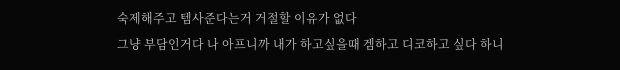숙제해주고 템사준다는거 거절할 이유가 없다
그냥 부담인거다 나 아프니까 내가 하고싶을때 겜하고 디코하고 싶다 하니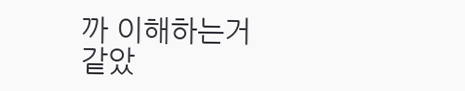까 이해하는거 같았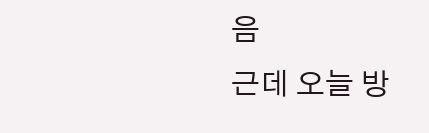음
근데 오늘 방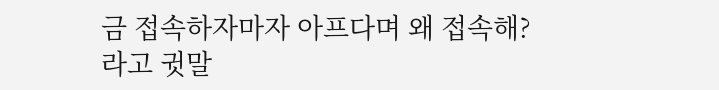금 접속하자마자 아프다며 왜 접속해?
라고 귓말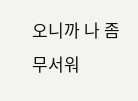오니까 나 좀 무서워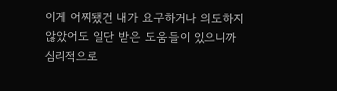이게 어찌됐건 내가 요구하거나 의도하지 않았어도 일단 받은 도움들이 있으니까
심리적으로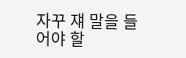자꾸 쟤 말을 들어야 할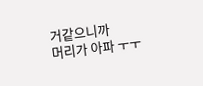거같으니까
머리가 아파 ㅜㅜ